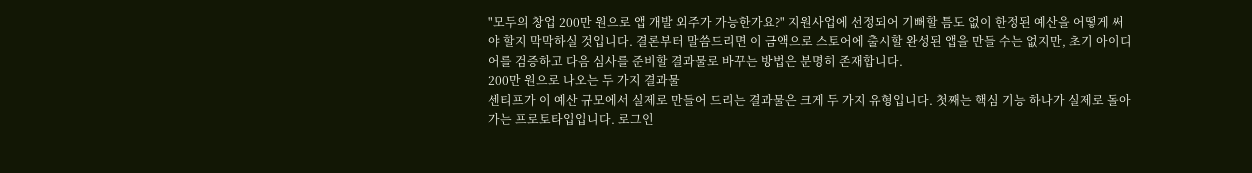"모두의 창업 200만 원으로 앱 개발 외주가 가능한가요?" 지원사업에 선정되어 기뻐할 틈도 없이 한정된 예산을 어떻게 써야 할지 막막하실 것입니다. 결론부터 말씀드리면 이 금액으로 스토어에 출시할 완성된 앱을 만들 수는 없지만, 초기 아이디어를 검증하고 다음 심사를 준비할 결과물로 바꾸는 방법은 분명히 존재합니다.
200만 원으로 나오는 두 가지 결과물
센티프가 이 예산 규모에서 실제로 만들어 드리는 결과물은 크게 두 가지 유형입니다. 첫째는 핵심 기능 하나가 실제로 돌아가는 프로토타입입니다. 로그인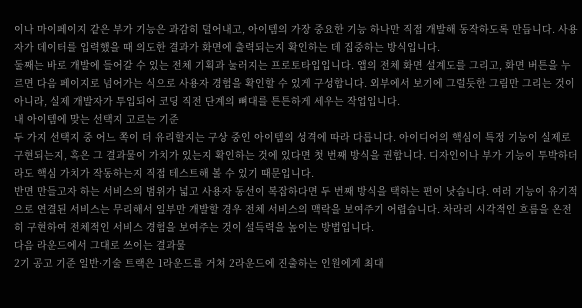이나 마이페이지 같은 부가 기능은 과감히 덜어내고, 아이템의 가장 중요한 기능 하나만 직접 개발해 동작하도록 만듭니다. 사용자가 데이터를 입력했을 때 의도한 결과가 화면에 출력되는지 확인하는 데 집중하는 방식입니다.
둘째는 바로 개발에 들어갈 수 있는 전체 기획과 눌러지는 프로토타입입니다. 앱의 전체 화면 설계도를 그리고, 화면 버튼을 누르면 다음 페이지로 넘어가는 식으로 사용자 경험을 확인할 수 있게 구성합니다. 외부에서 보기에 그럴듯한 그림만 그리는 것이 아니라, 실제 개발자가 투입되어 코딩 직전 단계의 뼈대를 튼튼하게 세우는 작업입니다.
내 아이템에 맞는 선택지 고르는 기준
두 가지 선택지 중 어느 쪽이 더 유리할지는 구상 중인 아이템의 성격에 따라 다릅니다. 아이디어의 핵심이 특정 기능이 실제로 구현되는지, 혹은 그 결과물이 가치가 있는지 확인하는 것에 있다면 첫 번째 방식을 권합니다. 디자인이나 부가 기능이 투박하더라도 핵심 가치가 작동하는지 직접 테스트해 볼 수 있기 때문입니다.
반면 만들고자 하는 서비스의 범위가 넓고 사용자 동선이 복잡하다면 두 번째 방식을 택하는 편이 낫습니다. 여러 기능이 유기적으로 연결된 서비스는 무리해서 일부만 개발할 경우 전체 서비스의 맥락을 보여주기 어렵습니다. 차라리 시각적인 흐름을 온전히 구현하여 전체적인 서비스 경험을 보여주는 것이 설득력을 높이는 방법입니다.
다음 라운드에서 그대로 쓰이는 결과물
2기 공고 기준 일반·기술 트랙은 1라운드를 거쳐 2라운드에 진출하는 인원에게 최대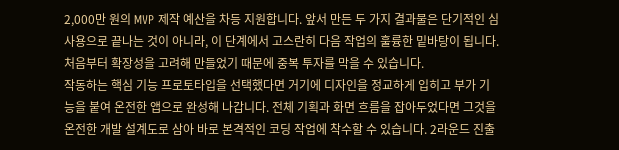2,000만 원의 MVP 제작 예산을 차등 지원합니다. 앞서 만든 두 가지 결과물은 단기적인 심사용으로 끝나는 것이 아니라, 이 단계에서 고스란히 다음 작업의 훌륭한 밑바탕이 됩니다. 처음부터 확장성을 고려해 만들었기 때문에 중복 투자를 막을 수 있습니다.
작동하는 핵심 기능 프로토타입을 선택했다면 거기에 디자인을 정교하게 입히고 부가 기능을 붙여 온전한 앱으로 완성해 나갑니다. 전체 기획과 화면 흐름을 잡아두었다면 그것을 온전한 개발 설계도로 삼아 바로 본격적인 코딩 작업에 착수할 수 있습니다. 2라운드 진출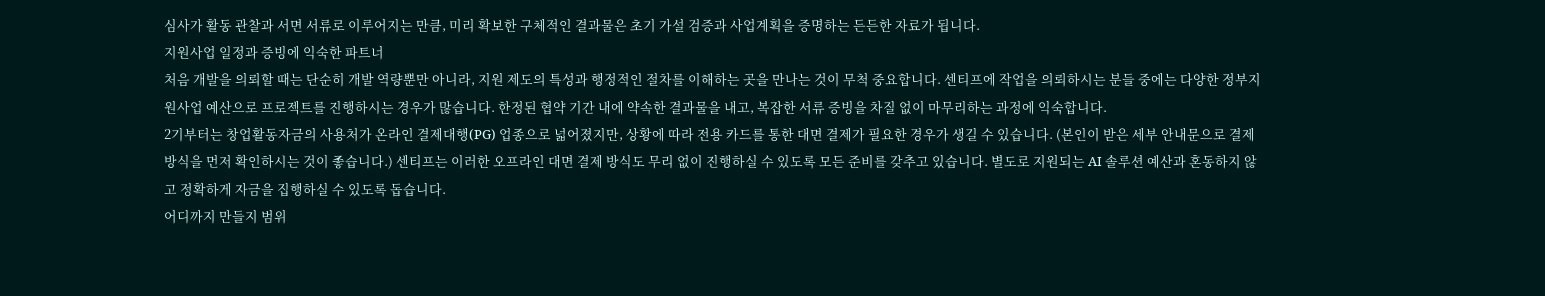심사가 활동 관찰과 서면 서류로 이루어지는 만큼, 미리 확보한 구체적인 결과물은 초기 가설 검증과 사업계획을 증명하는 든든한 자료가 됩니다.
지원사업 일정과 증빙에 익숙한 파트너
처음 개발을 의뢰할 때는 단순히 개발 역량뿐만 아니라, 지원 제도의 특성과 행정적인 절차를 이해하는 곳을 만나는 것이 무척 중요합니다. 센티프에 작업을 의뢰하시는 분들 중에는 다양한 정부지원사업 예산으로 프로젝트를 진행하시는 경우가 많습니다. 한정된 협약 기간 내에 약속한 결과물을 내고, 복잡한 서류 증빙을 차질 없이 마무리하는 과정에 익숙합니다.
2기부터는 창업활동자금의 사용처가 온라인 결제대행(PG) 업종으로 넓어졌지만, 상황에 따라 전용 카드를 통한 대면 결제가 필요한 경우가 생길 수 있습니다. (본인이 받은 세부 안내문으로 결제 방식을 먼저 확인하시는 것이 좋습니다.) 센티프는 이러한 오프라인 대면 결제 방식도 무리 없이 진행하실 수 있도록 모든 준비를 갖추고 있습니다. 별도로 지원되는 AI 솔루션 예산과 혼동하지 않고 정확하게 자금을 집행하실 수 있도록 돕습니다.
어디까지 만들지 범위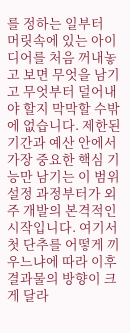를 정하는 일부터
머릿속에 있는 아이디어를 처음 꺼내놓고 보면 무엇을 남기고 무엇부터 덜어내야 할지 막막할 수밖에 없습니다. 제한된 기간과 예산 안에서 가장 중요한 핵심 기능만 남기는 이 범위 설정 과정부터가 외주 개발의 본격적인 시작입니다. 여기서 첫 단추를 어떻게 끼우느냐에 따라 이후 결과물의 방향이 크게 달라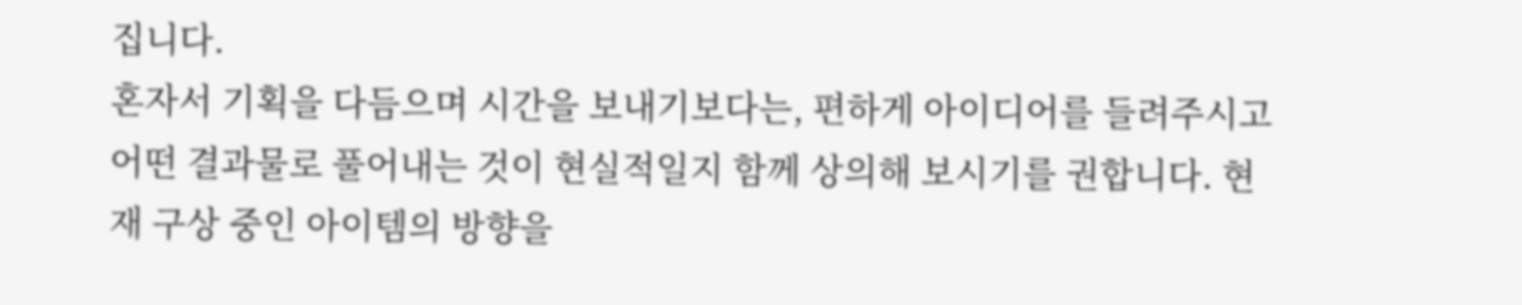집니다.
혼자서 기획을 다듬으며 시간을 보내기보다는, 편하게 아이디어를 들려주시고 어떤 결과물로 풀어내는 것이 현실적일지 함께 상의해 보시기를 권합니다. 현재 구상 중인 아이템의 방향을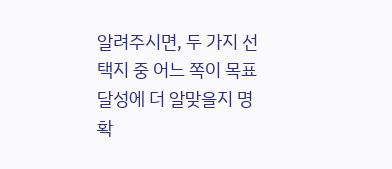알려주시면, 두 가지 선택지 중 어느 쪽이 목표 달성에 더 알맞을지 명확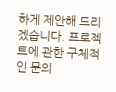하게 제안해 드리겠습니다. 프로젝트에 관한 구체적인 문의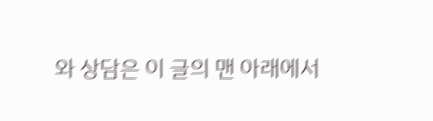와 상담은 이 글의 맨 아래에서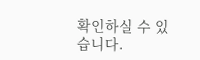확인하실 수 있습니다.